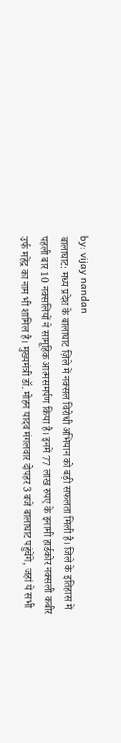by: vijay nandan
बालाघाट: मध्य प्रदेश के बालाघाट ज़िले में नक्सल विरोधी अभियान को बड़ी सफलता मिली है। जिले के इतिहास में पहली बार 10 नक्सलियों ने सामूहिक आत्मसमर्पण किया है। इनमें 77 लाख रुपए के इनामी हार्डकोर नक्सली कबीर उर्फ महेंद्र का नाम भी शामिल है। मुख्यमंत्री डॉ. मोहन यादव मंगलवार दोपहर 3 बजे बालाघाट पहुंचेंगे, जहां ये सभी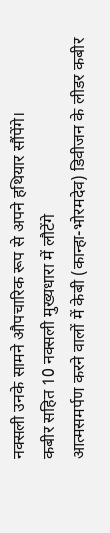नक्सली उनके सामने औपचारिक रूप से अपने हथियार सौंपेंगे।
कबीर सहित 10 नक्सली मुख्यधारा में लौटेंगे
आत्मसमर्पण करने वालों में केबी (कान्हा-भोरमदेव) डिवीजन के लीडर कबीर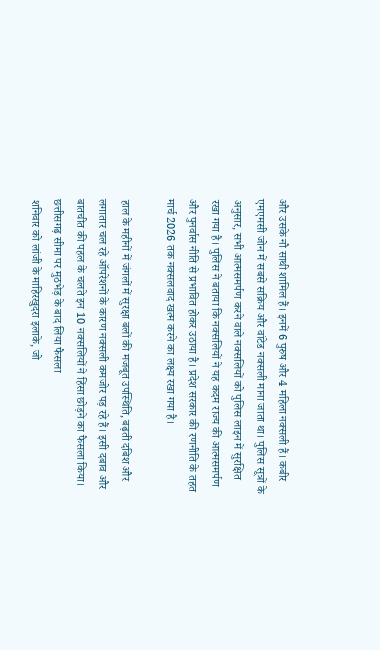और उसके नौ साथी शामिल हैं। इनमें 6 पुरुष और 4 महिला नक्सली हैं। कबीर एमएमसी जोन में सबसे सक्रिय और वांटेड नक्सली माना जाता था। पुलिस सूत्रों के अनुसार, सभी आत्मसमर्पण करने वाले नक्सलियों को पुलिस लाइन में सुरक्षित रखा गया है। पुलिस ने बताया कि नक्सलियों ने यह कदम राज्य की आत्मसमर्पण और पुनर्वास नीति से प्रभावित होकर उठाया है। प्रदेश सरकार की रणनीति के तहत मार्च 2026 तक नक्सलवाद खत्म करने का लक्ष्य रखा गया है।

हाल के महीनों में जंगलों में सुरक्षा बलों की मजबूत उपस्थिति, बढ़ती दबिश और लगातार चल रहे ऑपरेशनों के कारण नक्सली कमजोर पड़ रहे हैं। इसी दबाव और बातचीत की पहल के चलते इन 10 नक्सलियों ने हिंसा छोड़ने का फैसला किया।
छत्तीसगढ़ सीमा पर मुठभेड़ के बाद लिया फैसला
शनिवार को लांजी के माहिरखुदरा इलाके, जो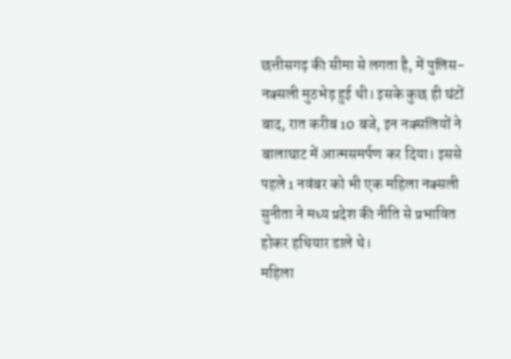छत्तीसगढ़ की सीमा से लगता है, में पुलिस-नक्सली मुठभेड़ हुई थी। इसके कुछ ही घंटों बाद, रात करीब 10 बजे, इन नक्सलियों ने बालाघाट में आत्मसमर्पण कर दिया। इससे पहले 1 नवंबर को भी एक महिला नक्सली सुनीता ने मध्य प्रदेश की नीति से प्रभावित होकर हथियार डाले थे।
महिला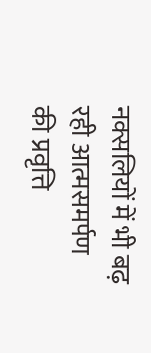नक्सलियों में भी बढ़ रही आत्मसमर्पण की प्रवृत्ति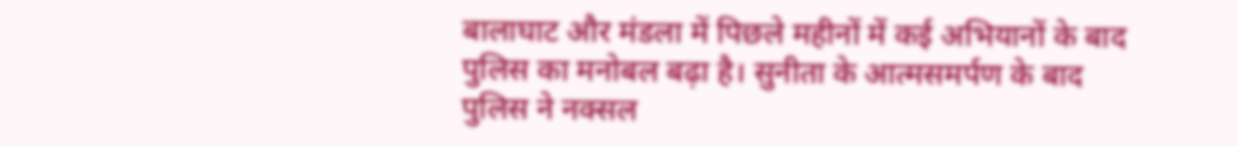बालाघाट और मंडला में पिछले महीनों में कई अभियानों के बाद पुलिस का मनोबल बढ़ा है। सुनीता के आत्मसमर्पण के बाद पुलिस ने नक्सल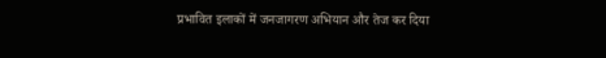प्रभावित इलाकों में जनजागरण अभियान और तेज कर दिया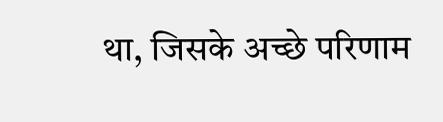था, जिसके अच्छे परिणाम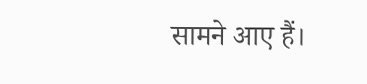सामने आए हैं।